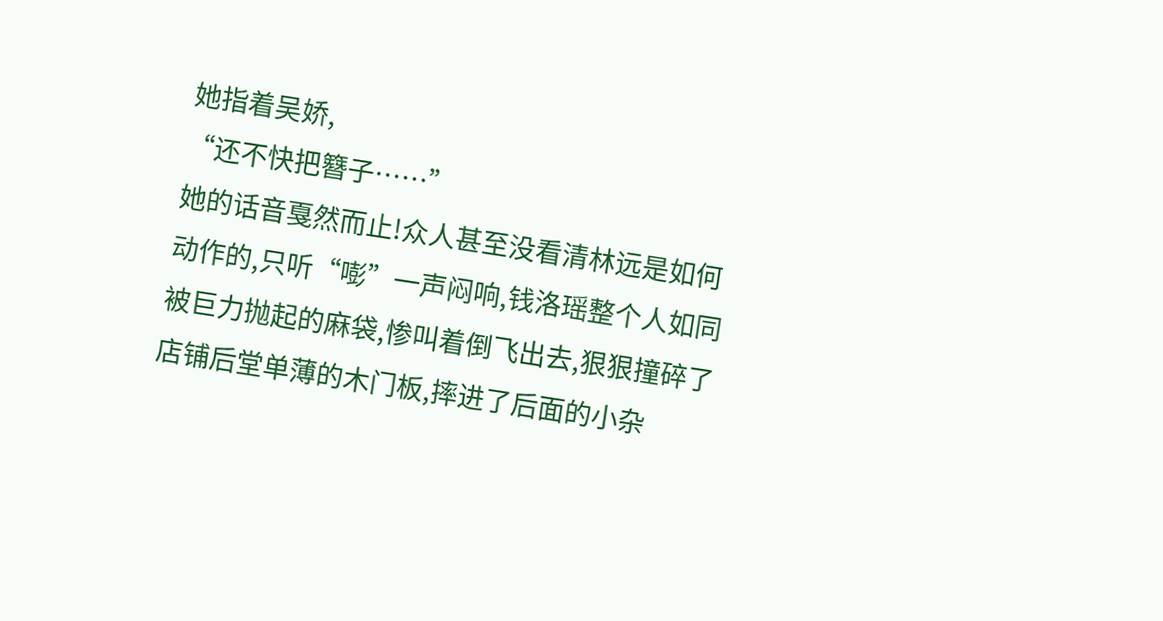她指着吴娇,
“还不快把簪子……”
她的话音戛然而止!众人甚至没看清林远是如何动作的,只听“嘭”一声闷响,钱洛瑶整个人如同被巨力抛起的麻袋,惨叫着倒飞出去,狠狠撞碎了店铺后堂单薄的木门板,摔进了后面的小杂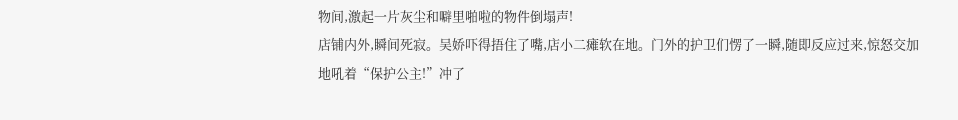物间,激起一片灰尘和噼里啪啦的物件倒塌声!
店铺内外,瞬间死寂。吴娇吓得捂住了嘴,店小二瘫软在地。门外的护卫们愣了一瞬,随即反应过来,惊怒交加地吼着“保护公主!”冲了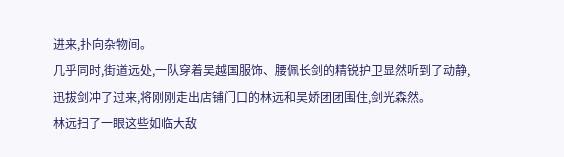进来,扑向杂物间。
几乎同时,街道远处,一队穿着吴越国服饰、腰佩长剑的精锐护卫显然听到了动静,迅拔剑冲了过来,将刚刚走出店铺门口的林远和吴娇团团围住,剑光森然。
林远扫了一眼这些如临大敌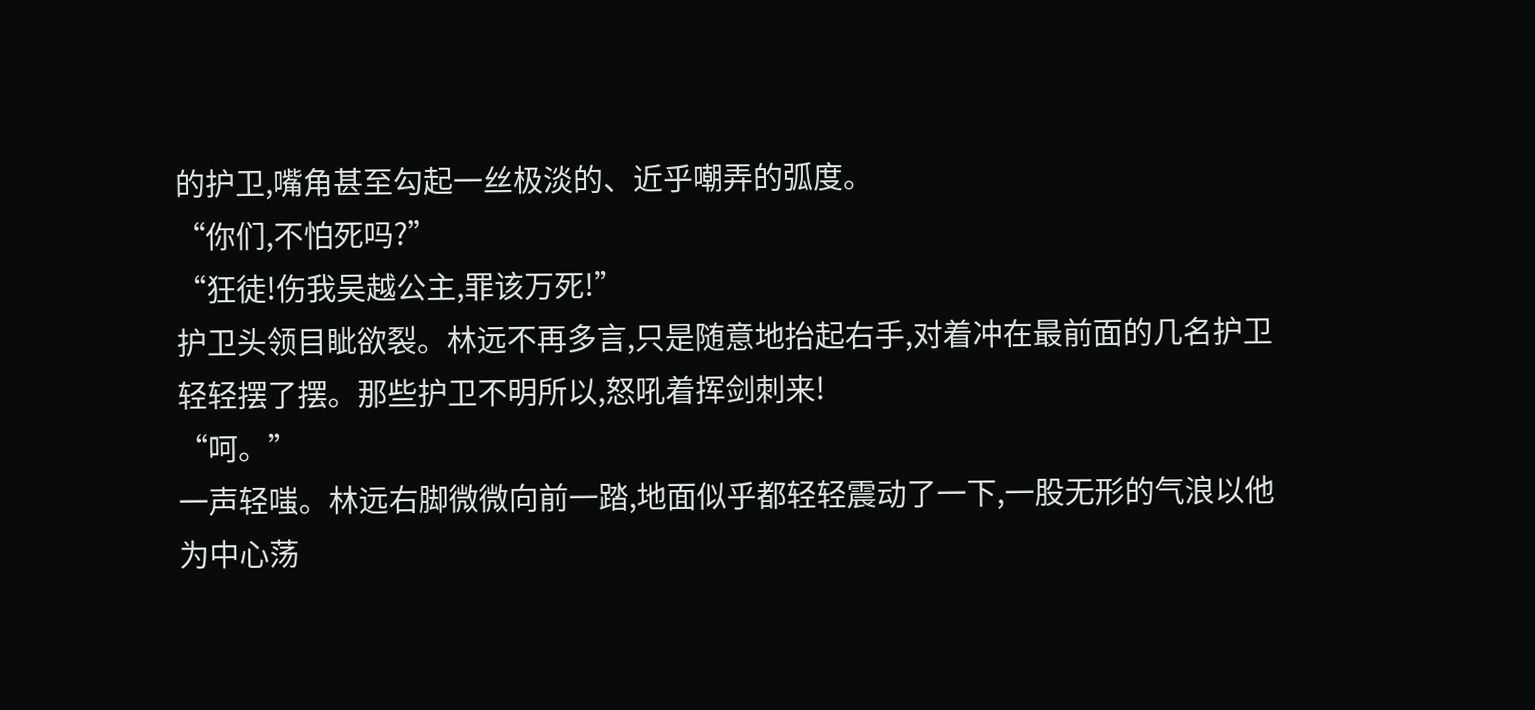的护卫,嘴角甚至勾起一丝极淡的、近乎嘲弄的弧度。
“你们,不怕死吗?”
“狂徒!伤我吴越公主,罪该万死!”
护卫头领目眦欲裂。林远不再多言,只是随意地抬起右手,对着冲在最前面的几名护卫轻轻摆了摆。那些护卫不明所以,怒吼着挥剑刺来!
“呵。”
一声轻嗤。林远右脚微微向前一踏,地面似乎都轻轻震动了一下,一股无形的气浪以他为中心荡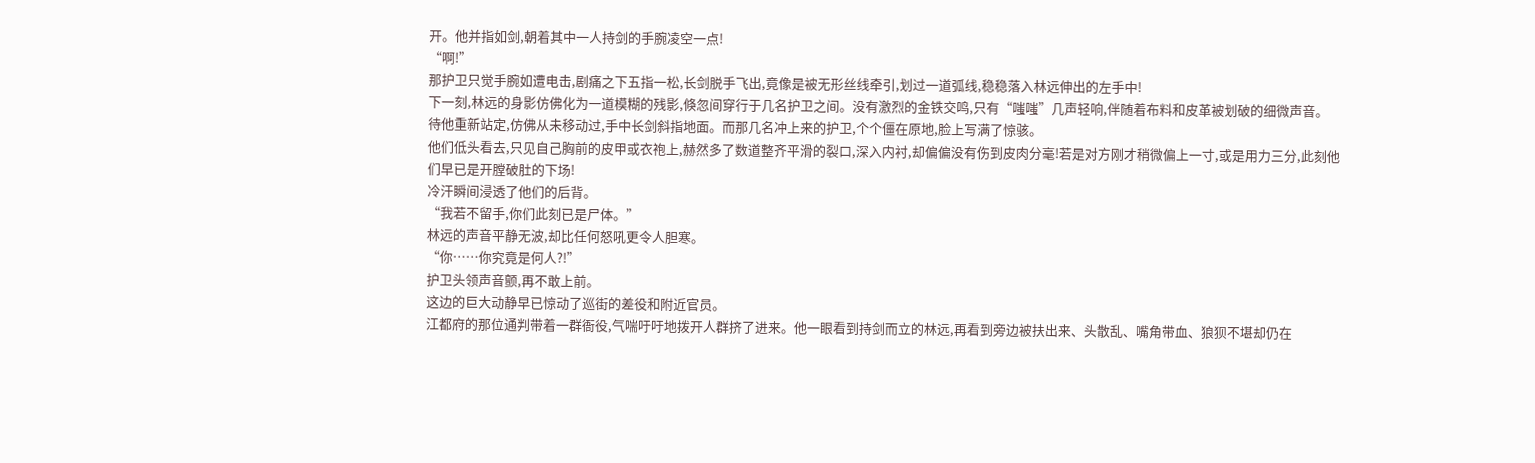开。他并指如剑,朝着其中一人持剑的手腕凌空一点!
“啊!”
那护卫只觉手腕如遭电击,剧痛之下五指一松,长剑脱手飞出,竟像是被无形丝线牵引,划过一道弧线,稳稳落入林远伸出的左手中!
下一刻,林远的身影仿佛化为一道模糊的残影,倏忽间穿行于几名护卫之间。没有激烈的金铁交鸣,只有“嗤嗤”几声轻响,伴随着布料和皮革被划破的细微声音。
待他重新站定,仿佛从未移动过,手中长剑斜指地面。而那几名冲上来的护卫,个个僵在原地,脸上写满了惊骇。
他们低头看去,只见自己胸前的皮甲或衣袍上,赫然多了数道整齐平滑的裂口,深入内衬,却偏偏没有伤到皮肉分毫!若是对方刚才稍微偏上一寸,或是用力三分,此刻他们早已是开膛破肚的下场!
冷汗瞬间浸透了他们的后背。
“我若不留手,你们此刻已是尸体。”
林远的声音平静无波,却比任何怒吼更令人胆寒。
“你……你究竟是何人?!”
护卫头领声音颤,再不敢上前。
这边的巨大动静早已惊动了巡街的差役和附近官员。
江都府的那位通判带着一群衙役,气喘吁吁地拨开人群挤了进来。他一眼看到持剑而立的林远,再看到旁边被扶出来、头散乱、嘴角带血、狼狈不堪却仍在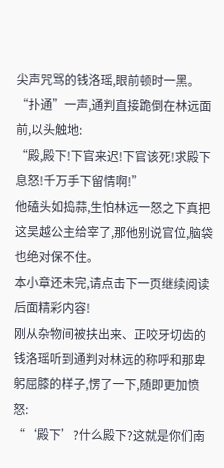尖声咒骂的钱洛瑶,眼前顿时一黑。
“扑通”一声,通判直接跪倒在林远面前,以头触地:
“殿,殿下!下官来迟!下官该死!求殿下息怒!千万手下留情啊!”
他磕头如捣蒜,生怕林远一怒之下真把这吴越公主给宰了,那他别说官位,脑袋也绝对保不住。
本小章还未完,请点击下一页继续阅读后面精彩内容!
刚从杂物间被扶出来、正咬牙切齿的钱洛瑶听到通判对林远的称呼和那卑躬屈膝的样子,愣了一下,随即更加愤怒:
“‘殿下’?什么殿下?这就是你们南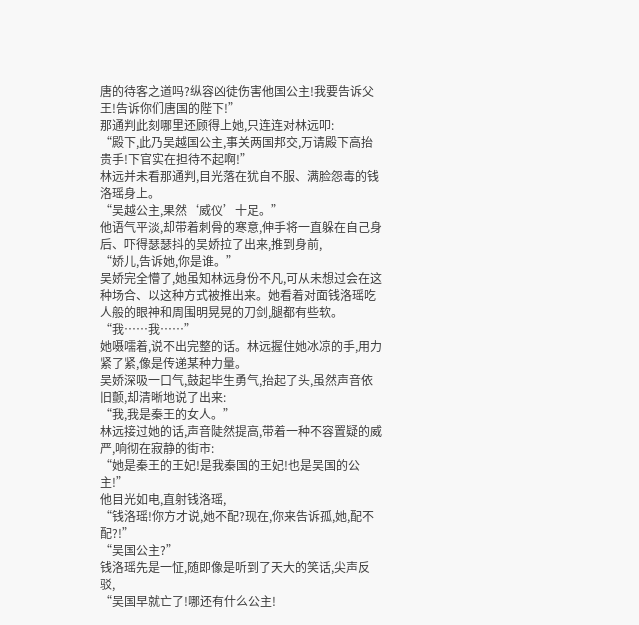唐的待客之道吗?纵容凶徒伤害他国公主!我要告诉父王!告诉你们唐国的陛下!”
那通判此刻哪里还顾得上她,只连连对林远叩:
“殿下,此乃吴越国公主,事关两国邦交,万请殿下高抬贵手!下官实在担待不起啊!”
林远并未看那通判,目光落在犹自不服、满脸怨毒的钱洛瑶身上。
“吴越公主,果然‘威仪’十足。”
他语气平淡,却带着刺骨的寒意,伸手将一直躲在自己身后、吓得瑟瑟抖的吴娇拉了出来,推到身前,
“娇儿,告诉她,你是谁。”
吴娇完全懵了,她虽知林远身份不凡,可从未想过会在这种场合、以这种方式被推出来。她看着对面钱洛瑶吃人般的眼神和周围明晃晃的刀剑,腿都有些软。
“我……我……”
她嗫嚅着,说不出完整的话。林远握住她冰凉的手,用力紧了紧,像是传递某种力量。
吴娇深吸一口气,鼓起毕生勇气,抬起了头,虽然声音依旧颤,却清晰地说了出来:
“我,我是秦王的女人。”
林远接过她的话,声音陡然提高,带着一种不容置疑的威严,响彻在寂静的街市:
“她是秦王的王妃!是我秦国的王妃!也是吴国的公主!”
他目光如电,直射钱洛瑶,
“钱洛瑶!你方才说,她不配?现在,你来告诉孤,她,配不配?!”
“吴国公主?”
钱洛瑶先是一怔,随即像是听到了天大的笑话,尖声反驳,
“吴国早就亡了!哪还有什么公主!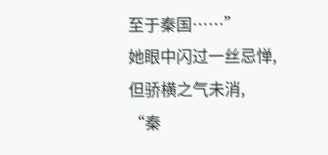至于秦国……”
她眼中闪过一丝忌惮,但骄横之气未消,
“秦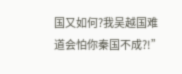国又如何?我吴越国难道会怕你秦国不成?!”